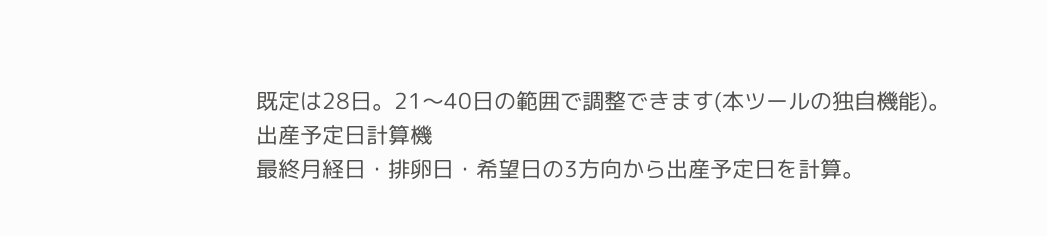既定は28日。21〜40日の範囲で調整できます(本ツールの独自機能)。
出産予定日計算機
最終月経日・排卵日・希望日の3方向から出産予定日を計算。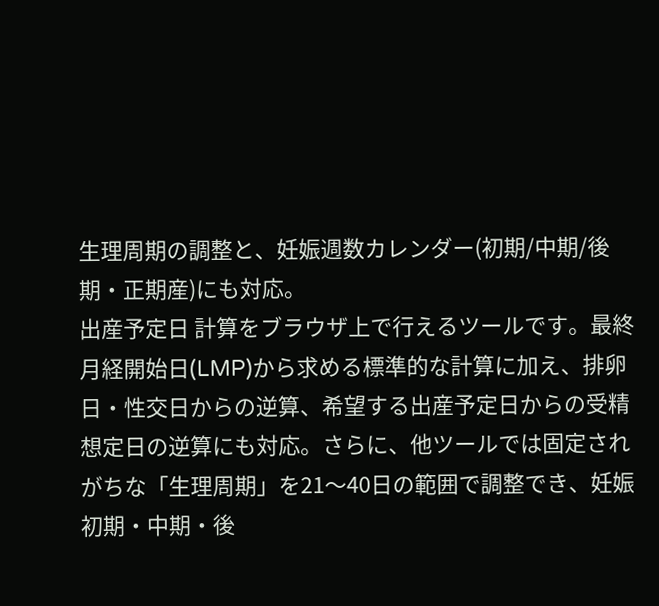生理周期の調整と、妊娠週数カレンダー(初期/中期/後期・正期産)にも対応。
出産予定日 計算をブラウザ上で行えるツールです。最終月経開始日(LMP)から求める標準的な計算に加え、排卵日・性交日からの逆算、希望する出産予定日からの受精想定日の逆算にも対応。さらに、他ツールでは固定されがちな「生理周期」を21〜40日の範囲で調整でき、妊娠初期・中期・後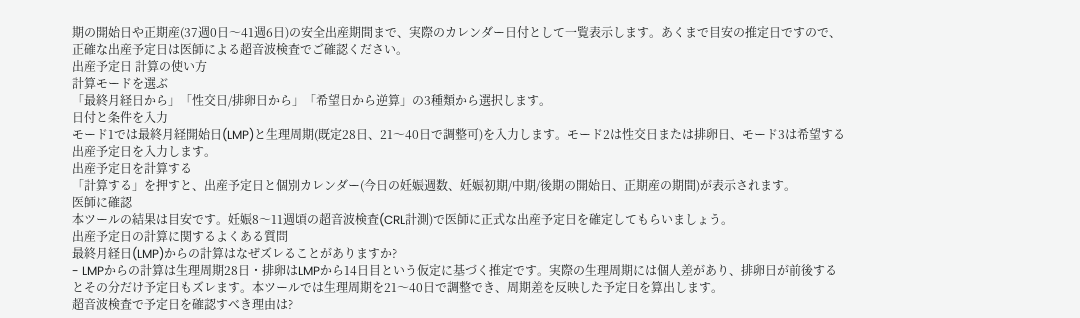期の開始日や正期産(37週0日〜41週6日)の安全出産期間まで、実際のカレンダー日付として一覧表示します。あくまで目安の推定日ですので、正確な出産予定日は医師による超音波検査でご確認ください。
出産予定日 計算の使い方
計算モードを選ぶ
「最終月経日から」「性交日/排卵日から」「希望日から逆算」の3種類から選択します。
日付と条件を入力
モード1では最終月経開始日(LMP)と生理周期(既定28日、21〜40日で調整可)を入力します。モード2は性交日または排卵日、モード3は希望する出産予定日を入力します。
出産予定日を計算する
「計算する」を押すと、出産予定日と個別カレンダー(今日の妊娠週数、妊娠初期/中期/後期の開始日、正期産の期間)が表示されます。
医師に確認
本ツールの結果は目安です。妊娠8〜11週頃の超音波検査(CRL計測)で医師に正式な出産予定日を確定してもらいましょう。
出産予定日の計算に関するよくある質問
最終月経日(LMP)からの計算はなぜズレることがありますか?
- LMPからの計算は生理周期28日・排卵はLMPから14日目という仮定に基づく推定です。実際の生理周期には個人差があり、排卵日が前後するとその分だけ予定日もズレます。本ツールでは生理周期を21〜40日で調整でき、周期差を反映した予定日を算出します。
超音波検査で予定日を確認すべき理由は?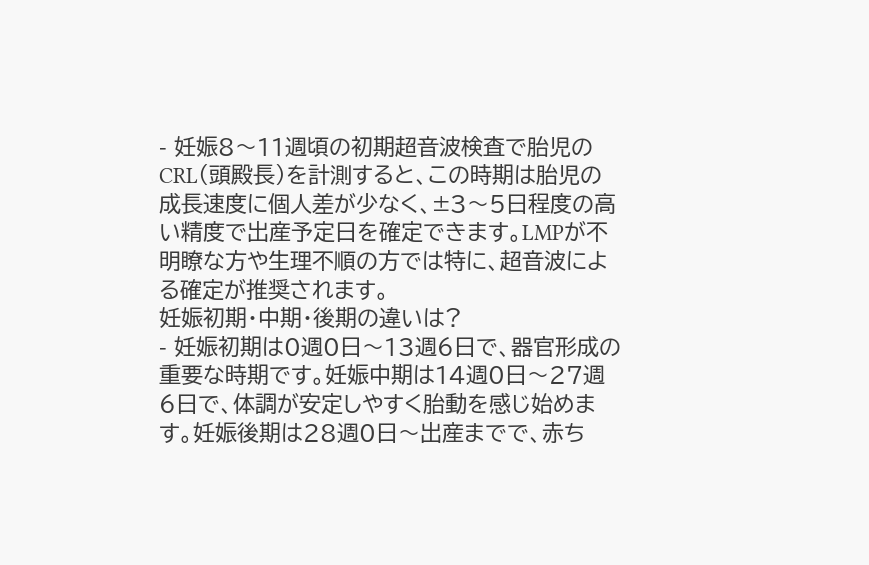- 妊娠8〜11週頃の初期超音波検査で胎児のCRL(頭殿長)を計測すると、この時期は胎児の成長速度に個人差が少なく、±3〜5日程度の高い精度で出産予定日を確定できます。LMPが不明瞭な方や生理不順の方では特に、超音波による確定が推奨されます。
妊娠初期・中期・後期の違いは?
- 妊娠初期は0週0日〜13週6日で、器官形成の重要な時期です。妊娠中期は14週0日〜27週6日で、体調が安定しやすく胎動を感じ始めます。妊娠後期は28週0日〜出産までで、赤ち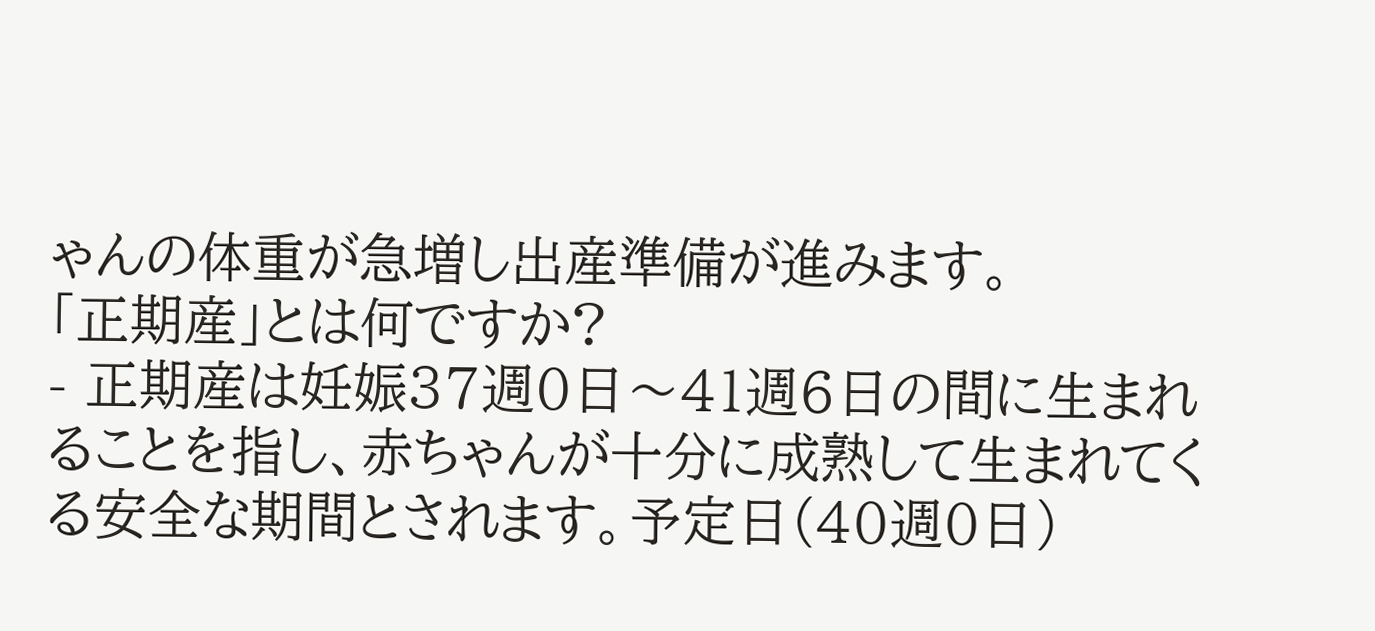ゃんの体重が急増し出産準備が進みます。
「正期産」とは何ですか?
- 正期産は妊娠37週0日〜41週6日の間に生まれることを指し、赤ちゃんが十分に成熟して生まれてくる安全な期間とされます。予定日(40週0日)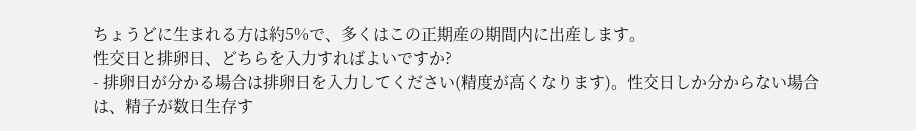ちょうどに生まれる方は約5%で、多くはこの正期産の期間内に出産します。
性交日と排卵日、どちらを入力すればよいですか?
- 排卵日が分かる場合は排卵日を入力してください(精度が高くなります)。性交日しか分からない場合は、精子が数日生存す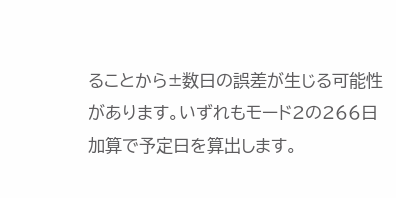ることから±数日の誤差が生じる可能性があります。いずれもモード2の266日加算で予定日を算出します。